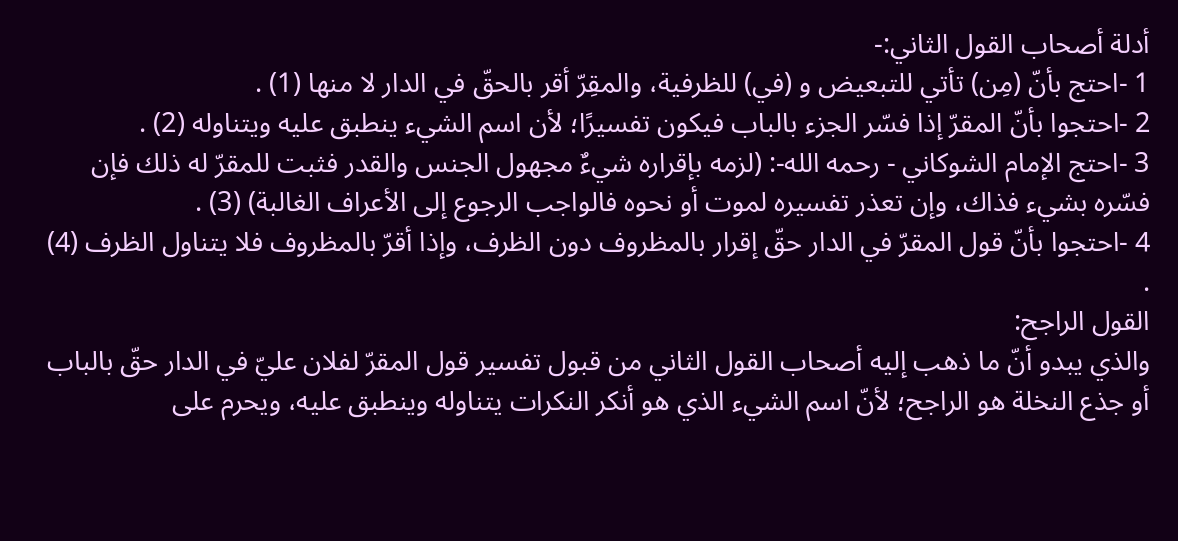أدلة أصحاب القول الثاني:-
1 -احتج بأنّ (مِن) تأتي للتبعيض و (في) للظرفية، والمقِرّ أقر بالحقّ في الدار لا منها (1) .
2 -احتجوا بأنّ المقرّ إذا فسّر الجزء بالباب فيكون تفسيرًا؛ لأن اسم الشيء ينطبق عليه ويتناوله (2) .
3 -احتج الإمام الشوكاني - رحمه الله-: (لزمه بإقراره شيءٌ مجهول الجنس والقدر فثبت للمقرّ له ذلك فإن فسّره بشيء فذاك، وإن تعذر تفسيره لموت أو نحوه فالواجب الرجوع إلى الأعراف الغالبة) (3) .
4 -احتجوا بأنّ قول المقرّ في الدار حقّ إقرار بالمظروف دون الظرف، وإذا أقرّ بالمظروف فلا يتناول الظرف (4) .
القول الراجح:
والذي يبدو أنّ ما ذهب إليه أصحاب القول الثاني من قبول تفسير قول المقرّ لفلان عليّ في الدار حقّ بالباب أو جذع النخلة هو الراجح؛ لأنّ اسم الشيء الذي هو أنكر النكرات يتناوله وينطبق عليه، ويحرم على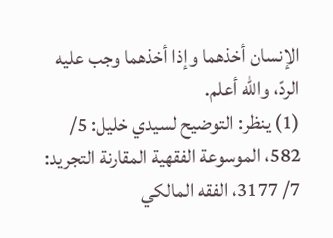الإنسان أخذهما وإذا أخذهما وجب عليه الردّ، والله أعلم.
(1) ينظر: التوضيح لسيدي خليل: 5/ 582، الموسوعة الفقهية المقارنة التجريد: 7/ 3177، الفقه المالكي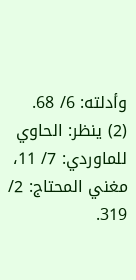وأدلته: 6/ 68.
(2) ينظر: الحاوي للماوردي: 7/ 11، مغني المحتاج: 2/ 319.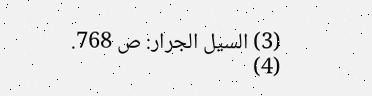(3) السيل الجرار: ص 768.
(4)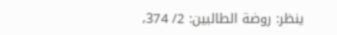ينظر: روضة الطالبين: 2/ 374،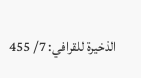الذخيرة للقرافي: 7/ 455